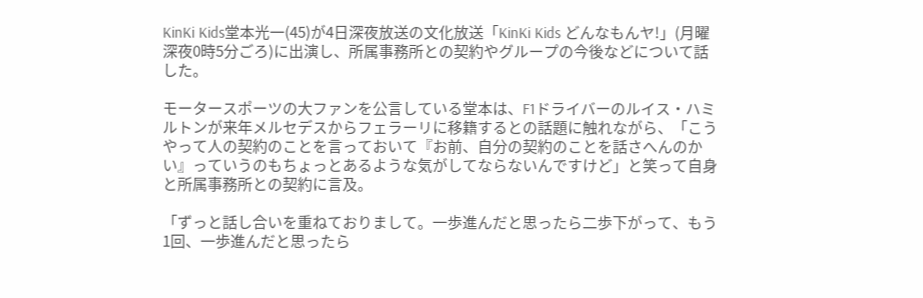KinKi Kids堂本光一(45)が4日深夜放送の文化放送「KinKi Kids どんなもんヤ!」(月曜深夜0時5分ごろ)に出演し、所属事務所との契約やグループの今後などについて話した。

モータースポーツの大ファンを公言している堂本は、F1ドライバーのルイス・ハミルトンが来年メルセデスからフェラーリに移籍するとの話題に触れながら、「こうやって人の契約のことを言っておいて『お前、自分の契約のことを話さへんのかい』っていうのもちょっとあるような気がしてならないんですけど」と笑って自身と所属事務所との契約に言及。

「ずっと話し合いを重ねておりまして。一歩進んだと思ったら二歩下がって、もう1回、一歩進んだと思ったら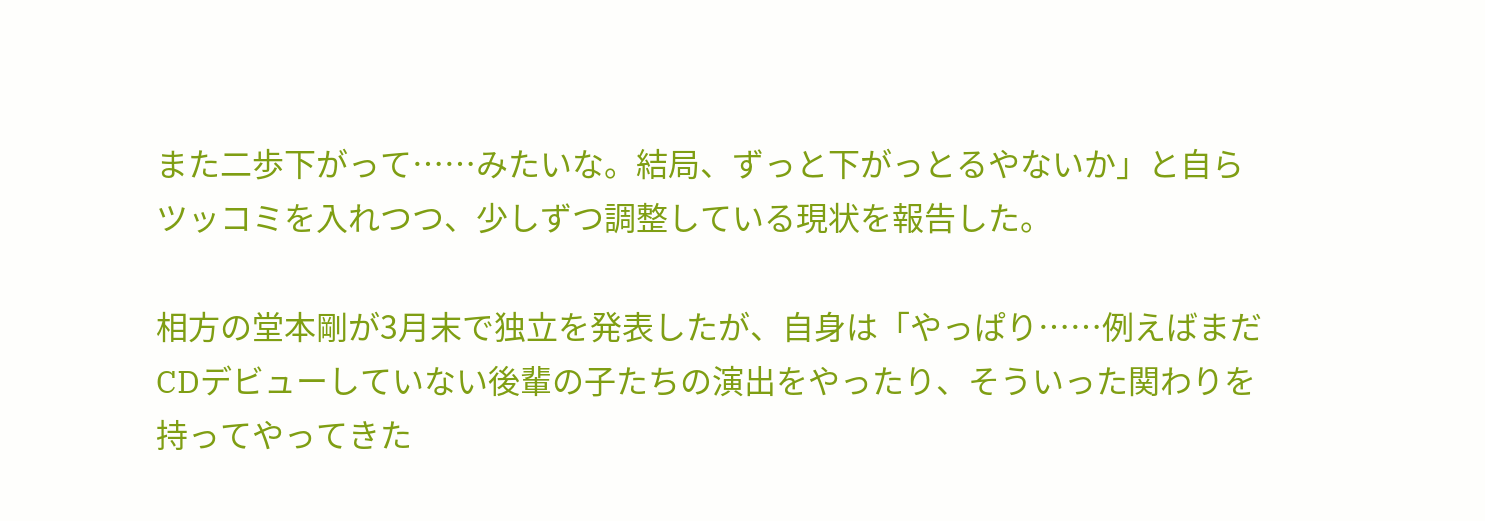また二歩下がって……みたいな。結局、ずっと下がっとるやないか」と自らツッコミを入れつつ、少しずつ調整している現状を報告した。

相方の堂本剛が3月末で独立を発表したが、自身は「やっぱり……例えばまだCDデビューしていない後輩の子たちの演出をやったり、そういった関わりを持ってやってきた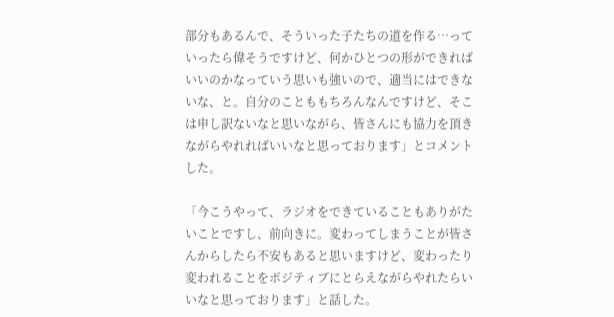部分もあるんで、そういった子たちの道を作る…っていったら偉そうですけど、何かひとつの形ができればいいのかなっていう思いも強いので、適当にはできないな、と。自分のことももちろんなんですけど、そこは申し訳ないなと思いながら、皆さんにも協力を頂きながらやれればいいなと思っております」とコメントした。

「今こうやって、ラジオをできていることもありがたいことですし、前向きに。変わってしまうことが皆さんからしたら不安もあると思いますけど、変わったり変われることをポジティブにとらえながらやれたらいいなと思っております」と話した。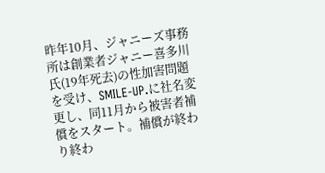昨年10月、ジャニーズ事務所は創業者ジャニー喜多川氏(19年死去)の性加害問題を受け、SMILE-UP.に社名変更し、同11月から被害者補償をスタート。補償が終わり終わ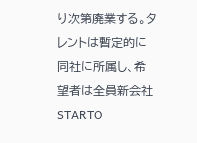り次第廃業する。タレントは暫定的に同社に所属し、希望者は全員新会社STARTO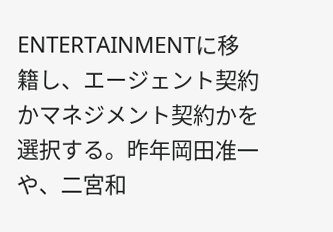ENTERTAINMENTに移籍し、エージェント契約かマネジメント契約かを選択する。昨年岡田准一や、二宮和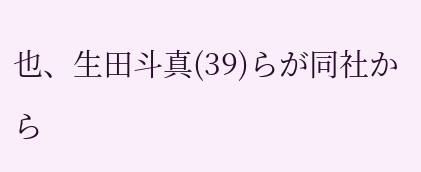也、生田斗真(39)らが同社から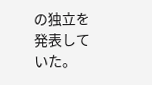の独立を発表していた。